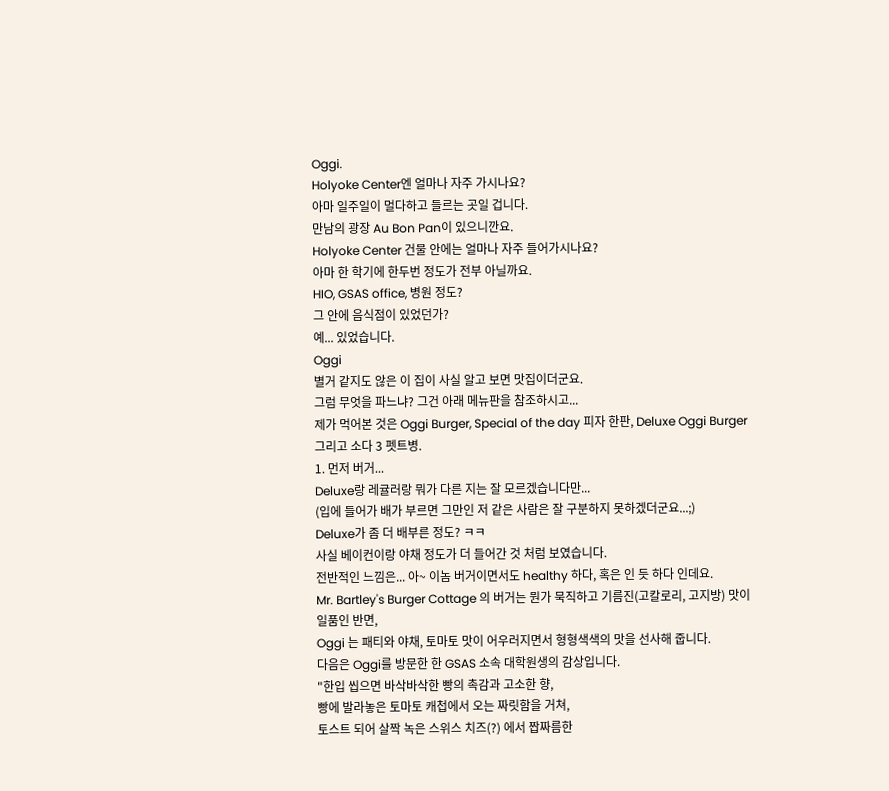Oggi.
Holyoke Center엔 얼마나 자주 가시나요?
아마 일주일이 멀다하고 들르는 곳일 겁니다.
만남의 광장 Au Bon Pan이 있으니깐요.
Holyoke Center 건물 안에는 얼마나 자주 들어가시나요?
아마 한 학기에 한두번 정도가 전부 아닐까요.
HIO, GSAS office, 병원 정도?
그 안에 음식점이 있었던가?
예... 있었습니다.
Oggi
별거 같지도 않은 이 집이 사실 알고 보면 맛집이더군요.
그럼 무엇을 파느냐? 그건 아래 메뉴판을 참조하시고...
제가 먹어본 것은 Oggi Burger, Special of the day 피자 한판, Deluxe Oggi Burger
그리고 소다 3 펫트병.
1. 먼저 버거...
Deluxe랑 레귤러랑 뭐가 다른 지는 잘 모르겠습니다만...
(입에 들어가 배가 부르면 그만인 저 같은 사람은 잘 구분하지 못하겠더군요...;)
Deluxe가 좀 더 배부른 정도? ㅋㅋ
사실 베이컨이랑 야채 정도가 더 들어간 것 처럼 보였습니다.
전반적인 느낌은... 아~ 이놈 버거이면서도 healthy 하다, 혹은 인 듯 하다 인데요.
Mr. Bartley's Burger Cottage 의 버거는 뭔가 묵직하고 기름진(고칼로리, 고지방) 맛이 일품인 반면,
Oggi 는 패티와 야채, 토마토 맛이 어우러지면서 형형색색의 맛을 선사해 줍니다.
다음은 Oggi를 방문한 한 GSAS 소속 대학원생의 감상입니다.
"한입 씹으면 바삭바삭한 빵의 촉감과 고소한 향,
빵에 발라놓은 토마토 캐첩에서 오는 짜릿함을 거쳐,
토스트 되어 살짝 녹은 스위스 치즈(?) 에서 짭짜름한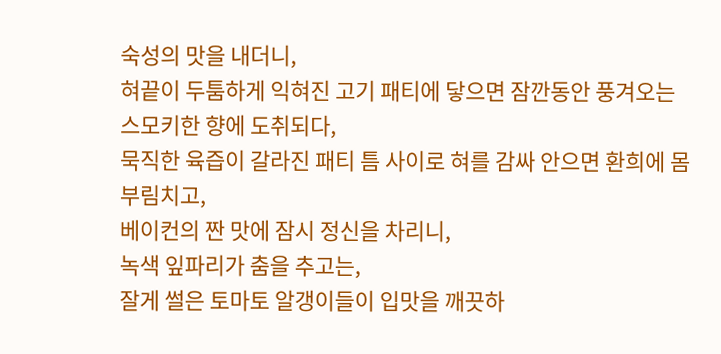숙성의 맛을 내더니,
혀끝이 두툼하게 익혀진 고기 패티에 닿으면 잠깐동안 풍겨오는 스모키한 향에 도취되다,
묵직한 육즙이 갈라진 패티 틈 사이로 혀를 감싸 안으면 환희에 몸부림치고,
베이컨의 짠 맛에 잠시 정신을 차리니,
녹색 잎파리가 춤을 추고는,
잘게 썰은 토마토 알갱이들이 입맛을 깨끗하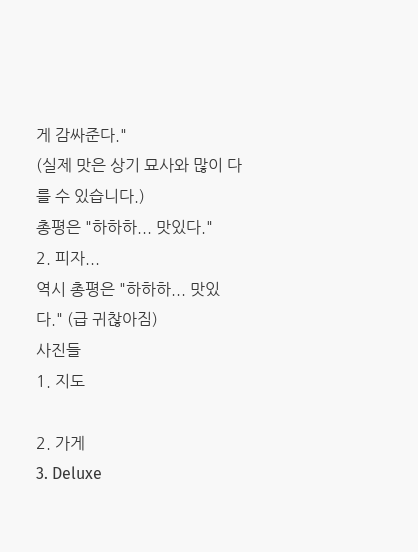게 감싸준다."
(실제 맛은 상기 묘사와 많이 다를 수 있습니다.)
총평은 "하하하... 맛있다."
2. 피자...
역시 총평은 "하하하... 맛있다." (급 귀찮아짐)
사진들
1. 지도

2. 가게
3. Deluxe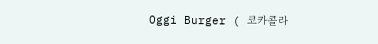Oggi Burger ( 코카콜라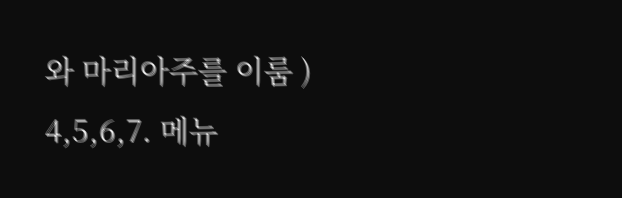와 마리아주를 이룸 )
4,5,6,7. 메뉴